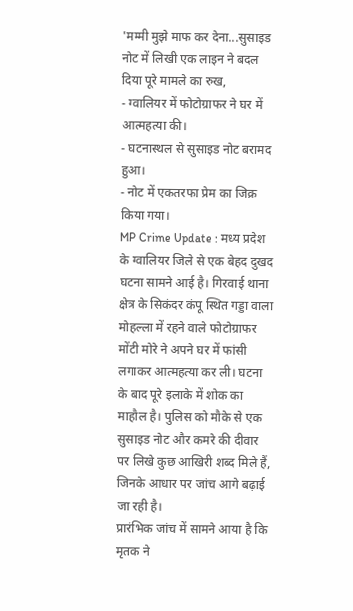'मम्मी मुझे माफ कर देना...सुसाइड नोट में लिखी एक लाइन ने बदल दिया पूरे मामले का रुख,
- ग्वालियर में फोटोग्राफर ने घर में आत्महत्या की।
- घटनास्थल से सुसाइड नोट बरामद हुआ।
- नोट में एकतरफा प्रेम का जिक्र किया गया।
MP Crime Update : मध्य प्रदेश के ग्वालियर जिले से एक बेहद दुखद घटना सामने आई है। गिरवाई थाना क्षेत्र के सिकंदर कंपू स्थित गड्डा वाला मोहल्ला में रहने वाले फोटोग्राफर मोंटी मोरे ने अपने घर में फांसी लगाकर आत्महत्या कर ली। घटना के बाद पूरे इलाके में शोक का माहौल है। पुलिस को मौके से एक सुसाइड नोट और कमरे की दीवार पर लिखे कुछ आखिरी शब्द मिले हैं, जिनके आधार पर जांच आगे बढ़ाई जा रही है।
प्रारंभिक जांच में सामने आया है कि मृतक ने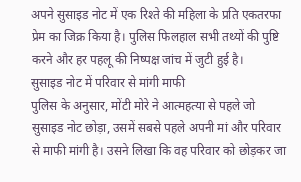अपने सुसाइड नोट में एक रिश्ते की महिला के प्रति एकतरफा प्रेम का जिक्र किया है। पुलिस फिलहाल सभी तथ्यों की पुष्टि करने और हर पहलू की निष्पक्ष जांच में जुटी हुई है।
सुसाइड नोट में परिवार से मांगी माफी
पुलिस के अनुसार, मोंटी मोरे ने आत्महत्या से पहले जो सुसाइड नोट छोड़ा, उसमें सबसे पहले अपनी मां और परिवार से माफी मांगी है। उसने लिखा कि वह परिवार को छोड़कर जा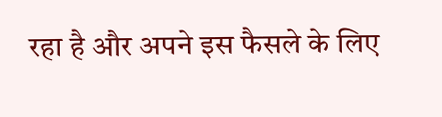रहा है और अपने इस फैसले के लिए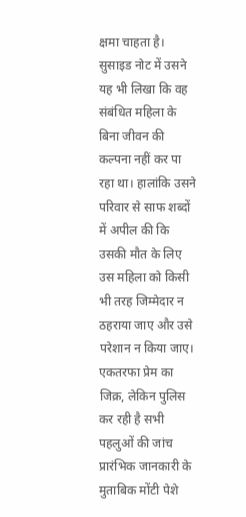क्षमा चाहता है।
सुसाइड नोट में उसने यह भी लिखा कि वह संबंधित महिला के बिना जीवन की कल्पना नहीं कर पा रहा था। हालांकि उसने परिवार से साफ शब्दों में अपील की कि उसकी मौत के लिए उस महिला को किसी भी तरह जिम्मेदार न ठहराया जाए और उसे परेशान न किया जाए।
एकतरफा प्रेम का जिक्र, लेकिन पुलिस कर रही है सभी पहलुओं की जांच
प्रारंभिक जानकारी के मुताबिक मोंटी पेशे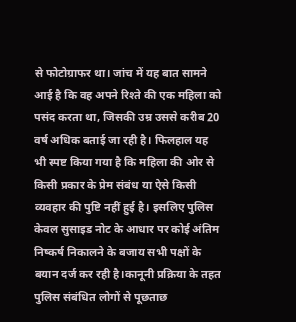से फोटोग्राफर था। जांच में यह बात सामने आई है कि वह अपने रिश्ते की एक महिला को पसंद करता था, जिसकी उम्र उससे करीब 20 वर्ष अधिक बताई जा रही है। फिलहाल यह भी स्पष्ट किया गया है कि महिला की ओर से किसी प्रकार के प्रेम संबंध या ऐसे किसी व्यवहार की पुष्टि नहीं हुई है। इसलिए पुलिस केवल सुसाइड नोट के आधार पर कोई अंतिम निष्कर्ष निकालने के बजाय सभी पक्षों के बयान दर्ज कर रही है।कानूनी प्रक्रिया के तहत पुलिस संबंधित लोगों से पूछताछ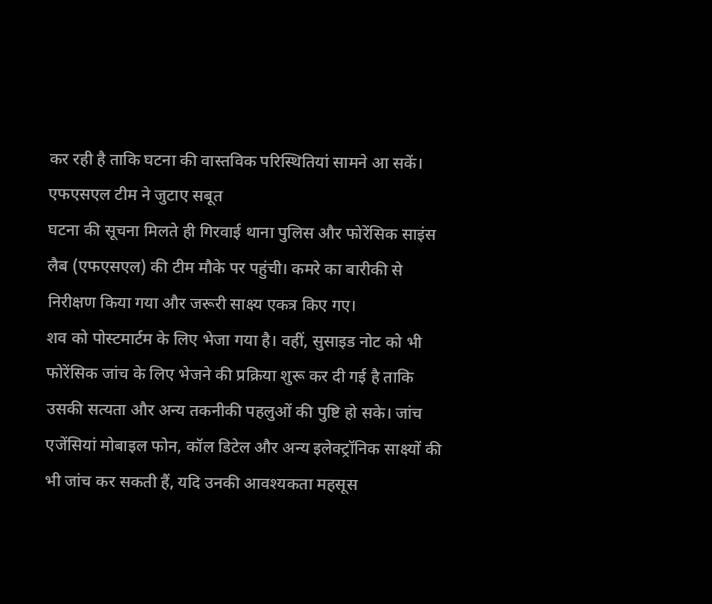कर रही है ताकि घटना की वास्तविक परिस्थितियां सामने आ सकें।
एफएसएल टीम ने जुटाए सबूत
घटना की सूचना मिलते ही गिरवाई थाना पुलिस और फोरेंसिक साइंस लैब (एफएसएल) की टीम मौके पर पहुंची। कमरे का बारीकी से निरीक्षण किया गया और जरूरी साक्ष्य एकत्र किए गए।
शव को पोस्टमार्टम के लिए भेजा गया है। वहीं, सुसाइड नोट को भी फोरेंसिक जांच के लिए भेजने की प्रक्रिया शुरू कर दी गई है ताकि उसकी सत्यता और अन्य तकनीकी पहलुओं की पुष्टि हो सके। जांच एजेंसियां मोबाइल फोन, कॉल डिटेल और अन्य इलेक्ट्रॉनिक साक्ष्यों की भी जांच कर सकती हैं, यदि उनकी आवश्यकता महसूस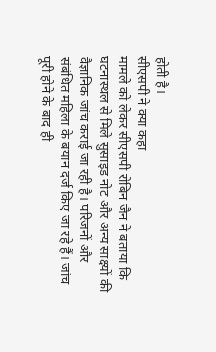होती है।
सीएसपी ने क्या कहा
मामले को लेकर सीएसपी रोबिन जैन ने बताया कि घटनास्थल से मिले सुसाइड नोट और अन्य साक्ष्यों की वैज्ञानिक जांच कराई जा रही है। परिजनों और संबंधित महिला के बयान दर्ज किए जा रहे हैं। जांच पूरी होने के बाद ही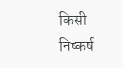किसी निष्कर्ष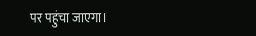पर पहुंचा जाएगा।